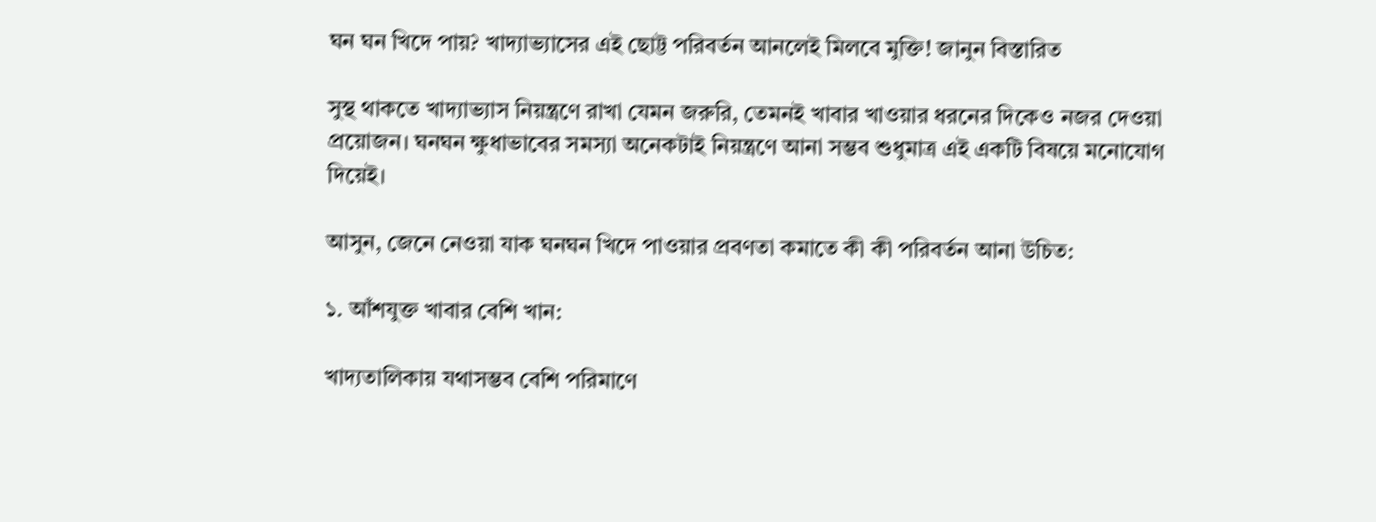ঘন ঘন খিদে পায়? খাদ্যাভ্যাসের এই ছোট্ট পরিবর্তন আনলেই মিলবে মুক্তি! জানুন বিস্তারিত

সুস্থ থাকতে খাদ্যাভ্যাস নিয়ন্ত্রণে রাখা যেমন জরুরি, তেমনই খাবার খাওয়ার ধরনের দিকেও নজর দেওয়া প্রয়োজন। ঘনঘন ক্ষুধাভাবের সমস্যা অনেকটাই নিয়ন্ত্রণে আনা সম্ভব শুধুমাত্র এই একটি বিষয়ে মনোযোগ দিয়েই।

আসুন, জেনে নেওয়া যাক ঘনঘন খিদে পাওয়ার প্রবণতা কমাতে কী কী পরিবর্তন আনা উচিত:

১. আঁশযুক্ত খাবার বেশি খান:

খাদ্যতালিকায় যথাসম্ভব বেশি পরিমাণে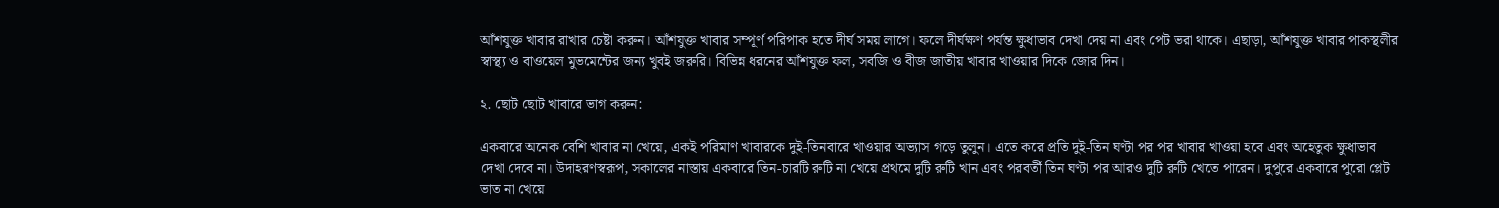আঁশযুক্ত খাবার রাখার চেষ্টা করুন। আঁশযুক্ত খাবার সম্পূর্ণ পরিপাক হতে দীর্ঘ সময় লাগে। ফলে দীর্ঘক্ষণ পর্যন্ত ক্ষুধাভাব দেখা দেয় না এবং পেট ভরা থাকে। এছাড়া, আঁশযুক্ত খাবার পাকস্থলীর স্বাস্থ্য ও বাওয়েল মুভমেন্টের জন্য খুবই জরুরি। বিভিন্ন ধরনের আঁশযুক্ত ফল, সবজি ও বীজ জাতীয় খাবার খাওয়ার দিকে জোর দিন।

২. ছোট ছোট খাবারে ভাগ করুন:

একবারে অনেক বেশি খাবার না খেয়ে, একই পরিমাণ খাবারকে দুই-তিনবারে খাওয়ার অভ্যাস গড়ে তুলুন। এতে করে প্রতি দুই-তিন ঘণ্টা পর পর খাবার খাওয়া হবে এবং অহেতুক ক্ষুধাভাব দেখা দেবে না। উদাহরণস্বরূপ, সকালের নাস্তায় একবারে তিন-চারটি রুটি না খেয়ে প্রথমে দুটি রুটি খান এবং পরবর্তী তিন ঘণ্টা পর আরও দুটি রুটি খেতে পারেন। দুপুরে একবারে পুরো প্লেট ভাত না খেয়ে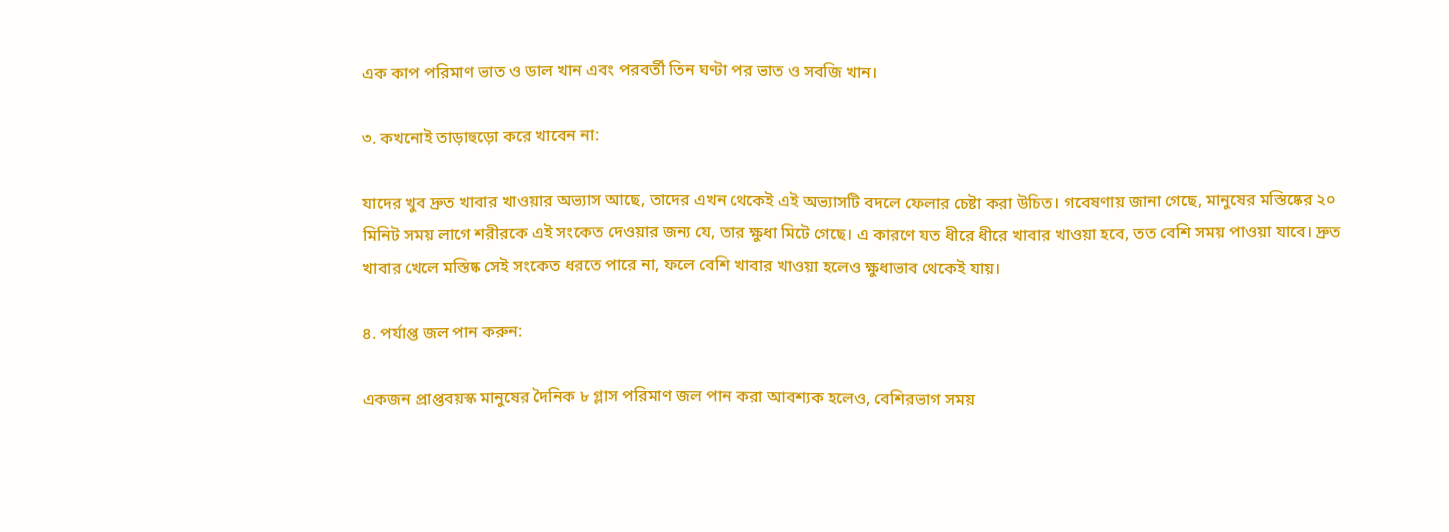এক কাপ পরিমাণ ভাত ও ডাল খান এবং পরবর্তী তিন ঘণ্টা পর ভাত ও সবজি খান।

৩. কখনোই তাড়াহুড়ো করে খাবেন না:

যাদের খুব দ্রুত খাবার খাওয়ার অভ্যাস আছে, তাদের এখন থেকেই এই অভ্যাসটি বদলে ফেলার চেষ্টা করা উচিত। গবেষণায় জানা গেছে, মানুষের মস্তিষ্কের ২০ মিনিট সময় লাগে শরীরকে এই সংকেত দেওয়ার জন্য যে, তার ক্ষুধা মিটে গেছে। এ কারণে যত ধীরে ধীরে খাবার খাওয়া হবে, তত বেশি সময় পাওয়া যাবে। দ্রুত খাবার খেলে মস্তিষ্ক সেই সংকেত ধরতে পারে না, ফলে বেশি খাবার খাওয়া হলেও ক্ষুধাভাব থেকেই যায়।

৪. পর্যাপ্ত জল পান করুন:

একজন প্রাপ্তবয়স্ক মানুষের দৈনিক ৮ গ্লাস পরিমাণ জল পান করা আবশ্যক হলেও, বেশিরভাগ সময়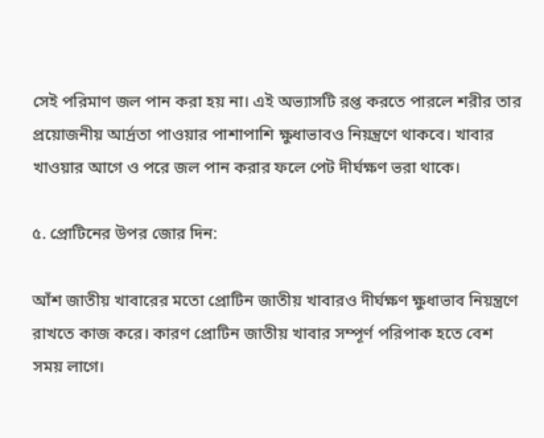সেই পরিমাণ জল পান করা হয় না। এই অভ্যাসটি রপ্ত করতে পারলে শরীর তার প্রয়োজনীয় আর্দ্রতা পাওয়ার পাশাপাশি ক্ষুধাভাবও নিয়ন্ত্রণে থাকবে। খাবার খাওয়ার আগে ও পরে জল পান করার ফলে পেট দীর্ঘক্ষণ ভরা থাকে।

৫. প্রোটিনের উপর জোর দিন:

আঁশ জাতীয় খাবারের মতো প্রোটিন জাতীয় খাবারও দীর্ঘক্ষণ ক্ষুধাভাব নিয়ন্ত্রণে রাখতে কাজ করে। কারণ প্রোটিন জাতীয় খাবার সম্পূর্ণ পরিপাক হতে বেশ সময় লাগে।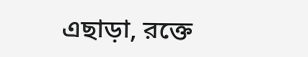এছাড়া, রক্তে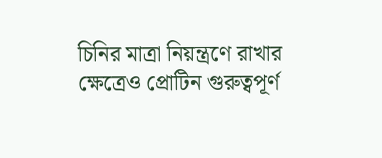চিনির মাত্রা নিয়ন্ত্রণে রাখার ক্ষেত্রেও প্রোটিন গুরুত্বপূর্ণ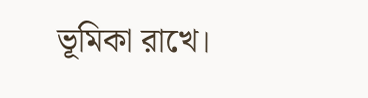ভূমিকা রাখে।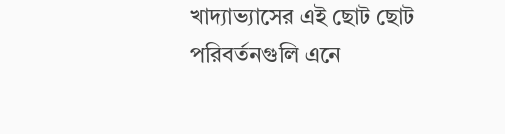খাদ্যাভ্যাসের এই ছোট ছোট পরিবর্তনগুলি এনে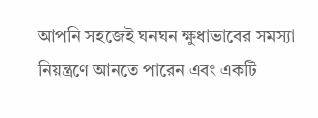আপনি সহজেই ঘনঘন ক্ষুধাভাবের সমস্যা নিয়ন্ত্রণে আনতে পারেন এবং একটি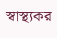স্বাস্থ্যকর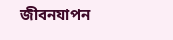জীবনযাপন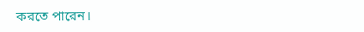করতে পারেন।